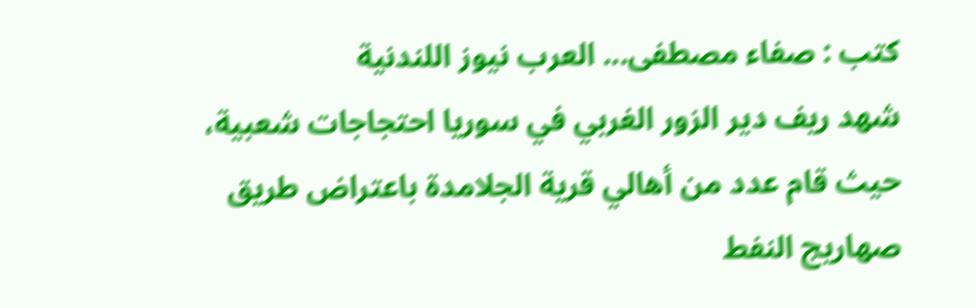كتب : صفاء مصطفى... العرب نيوز اللندنية
شهد ريف دير الزور الغربي في سوريا احتجاجات شعبية، حيث قام عدد من أهالي قرية الجلامدة باعتراض طريق صهاريج النفط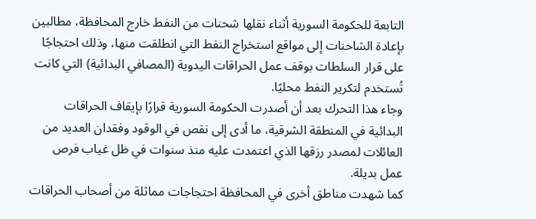التابعة للحكومة السورية أثناء نقلها شحنات من النفط خارج المحافظة، مطالبين بإعادة الشاحنات إلى مواقع استخراج النفط التي انطلقت منها، وذلك احتجاجًا على قرار السلطات بوقف عمل الحراقات اليدوية (المصافي البدائية) التي كانت تُستخدم لتكرير النفط محليًا.
وجاء هذا التحرك بعد أن أصدرت الحكومة السورية قرارًا بإيقاف الحراقات البدائية في المنطقة الشرقية، ما أدى إلى نقص في الوقود وفقدان العديد من العائلات لمصدر رزقها الذي اعتمدت عليه منذ سنوات في ظل غياب فرص عمل بديلة.
كما شهدت مناطق أخرى في المحافظة احتجاجات مماثلة من أصحاب الحراقات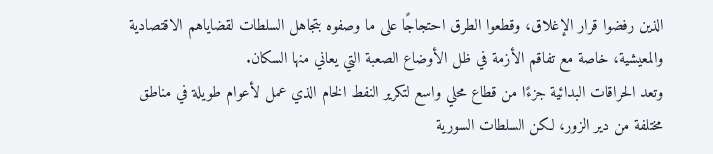الذين رفضوا قرار الإغلاق، وقطعوا الطرق احتجاجًا على ما وصفوه بتجاهل السلطات لقضاياهم الاقتصادية والمعيشية، خاصة مع تفاقم الأزمة في ظل الأوضاع الصعبة التي يعاني منها السكان.
وتعد الحراقات البدائية جزءًا من قطاع محلي واسع لتكرير النفط الخام الذي عمل لأعوام طويلة في مناطق مختلفة من دير الزور، لكن السلطات السورية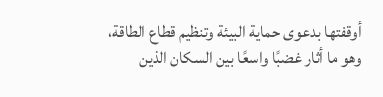أوقفتها بدعوى حماية البيئة وتنظيم قطاع الطاقة، وهو ما أثار غضبًا واسعًا بين السكان الذين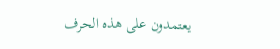يعتمدون على هذه الحرف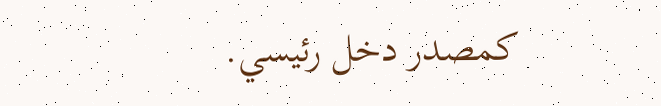كمصدر دخل رئيسي.